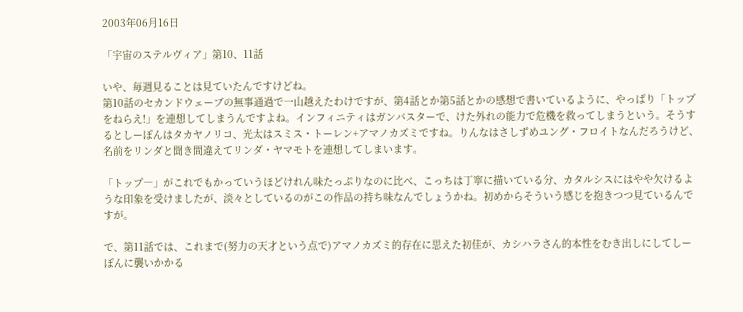2003年06月16日

「宇宙のステルヴィア」第10、11話

いや、毎週見ることは見ていたんですけどね。
第10話のセカンドウェーブの無事通過で一山越えたわけですが、第4話とか第5話とかの感想で書いているように、やっぱり「トップをねらえ!」を連想してしまうんですよね。インフィニティはガンバスターで、けた外れの能力で危機を救ってしまうという。そうするとしーぽんはタカヤノリコ、光太はスミス・トーレン+アマノカズミですね。りんなはさしずめユング・フロイトなんだろうけど、名前をリンダと聞き間違えてリンダ・ヤマモトを連想してしまいます。

「トップ―」がこれでもかっていうほどけれん味たっぷりなのに比べ、こっちは丁寧に描いている分、カタルシスにはやや欠けるような印象を受けましたが、淡々としているのがこの作品の持ち味なんでしょうかね。初めからそういう感じを抱きつつ見ているんですが。

で、第11話では、これまで(努力の天才という点で)アマノカズミ的存在に思えた初佳が、カシハラさん的本性をむき出しにしてしーぽんに襲いかかる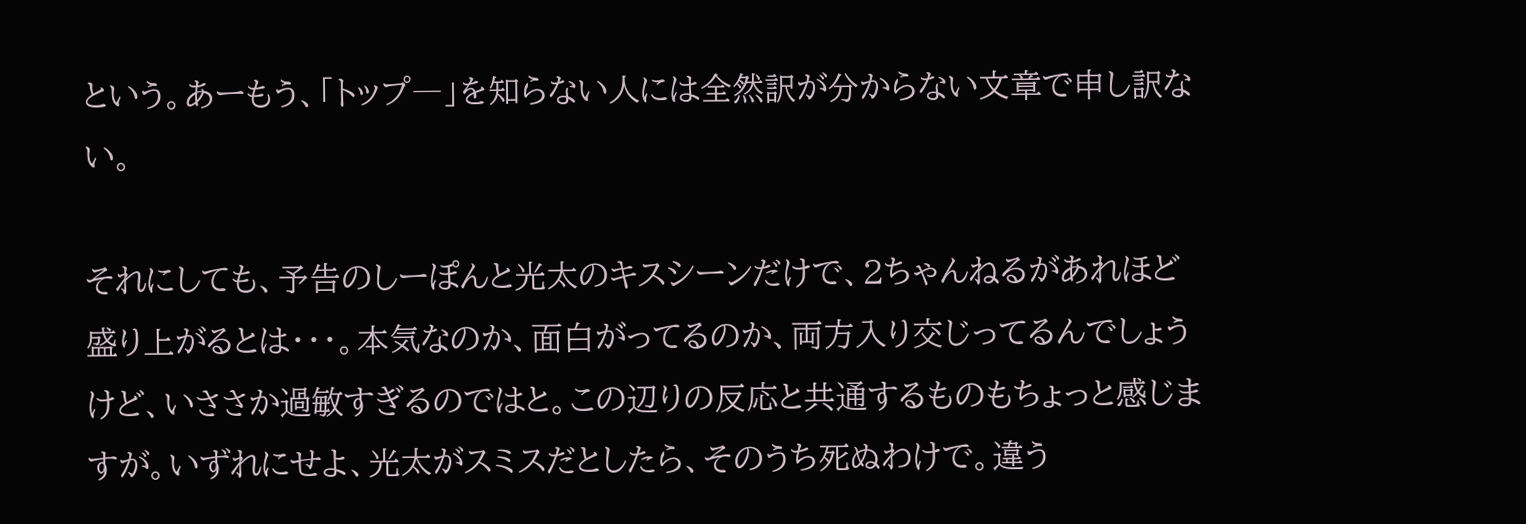という。あーもう、「トップ―」を知らない人には全然訳が分からない文章で申し訳ない。

それにしても、予告のしーぽんと光太のキスシーンだけで、2ちゃんねるがあれほど盛り上がるとは・・・。本気なのか、面白がってるのか、両方入り交じってるんでしょうけど、いささか過敏すぎるのではと。この辺りの反応と共通するものもちょっと感じますが。いずれにせよ、光太がスミスだとしたら、そのうち死ぬわけで。違う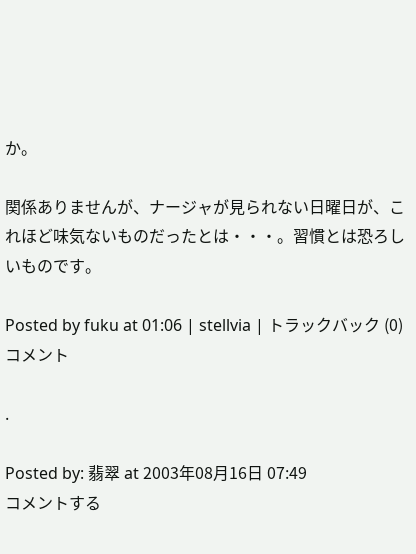か。

関係ありませんが、ナージャが見られない日曜日が、これほど味気ないものだったとは・・・。習慣とは恐ろしいものです。

Posted by fuku at 01:06 | stellvia | トラックバック (0)
コメント

.

Posted by: 翡翠 at 2003年08月16日 07:49
コメントする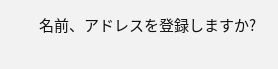名前、アドレスを登録しますか?